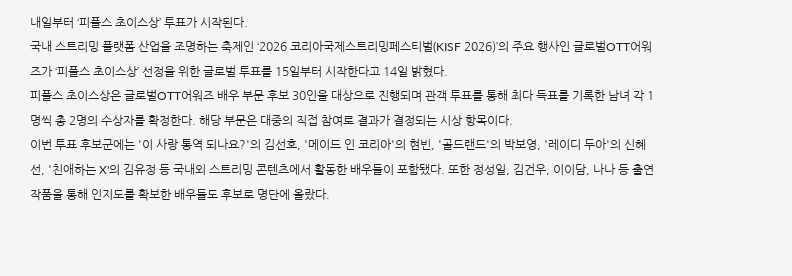내일부터 ‘피플스 초이스상’ 투표가 시작된다.
국내 스트리밍 플랫폼 산업을 조명하는 축제인 ‘2026 코리아국제스트리밍페스티벌(KISF 2026)’의 주요 행사인 글로벌OTT어워즈가 ‘피플스 초이스상’ 선정을 위한 글로벌 투표를 15일부터 시작한다고 14일 밝혔다.
피플스 초이스상은 글로벌OTT어워즈 배우 부문 후보 30인을 대상으로 진행되며 관객 투표를 통해 최다 득표를 기록한 남녀 각 1명씩 총 2명의 수상자를 확정한다. 해당 부문은 대중의 직접 참여로 결과가 결정되는 시상 항목이다.
이번 투표 후보군에는 '이 사랑 통역 되나요?'의 김선호, '메이드 인 코리아'의 현빈, '골드랜드'의 박보영, '레이디 두아'의 신혜선, '친애하는 X'의 김유정 등 국내외 스트리밍 콘텐츠에서 활동한 배우들이 포함됐다. 또한 정성일, 김건우, 이이담, 나나 등 출연 작품을 통해 인지도를 확보한 배우들도 후보로 명단에 올랐다.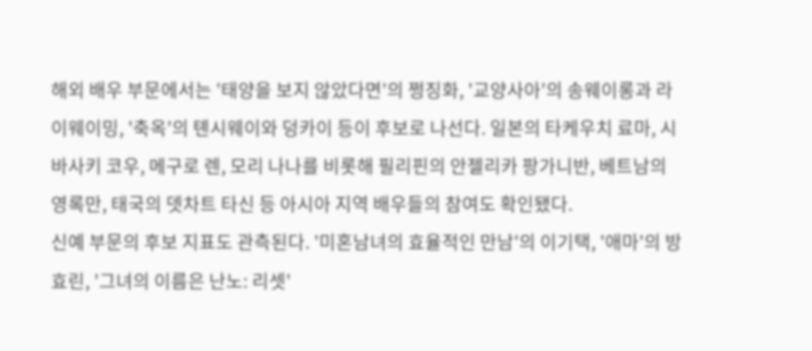해외 배우 부문에서는 '태양을 보지 않았다면'의 쩡징화, '교양사아'의 송웨이롱과 라이웨이밍, '축옥'의 톈시웨이와 덩카이 등이 후보로 나선다. 일본의 타케우치 료마, 시바사키 코우, 메구로 렌, 모리 나나를 비롯해 필리핀의 안젤리카 팡가니반, 베트남의 영록만, 태국의 뎃차트 타신 등 아시아 지역 배우들의 참여도 확인됐다.
신예 부문의 후보 지표도 관측된다. '미혼남녀의 효율적인 만남'의 이기택, '애마'의 방효린, '그녀의 이름은 난노: 리셋'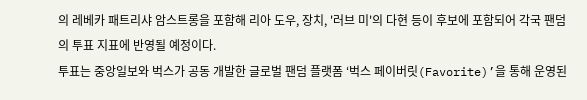의 레베카 패트리샤 암스트롱을 포함해 리아 도우, 장치, '러브 미'의 다현 등이 후보에 포함되어 각국 팬덤의 투표 지표에 반영될 예정이다.
투표는 중앙일보와 벅스가 공동 개발한 글로벌 팬덤 플랫폼 ‘벅스 페이버릿(Favorite)’을 통해 운영된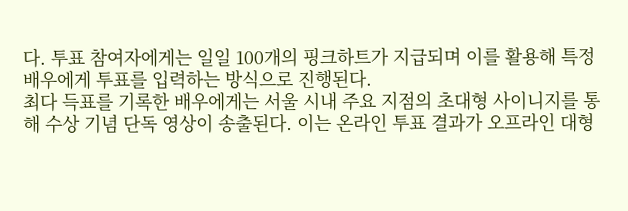다. 투표 참여자에게는 일일 100개의 핑크하트가 지급되며 이를 활용해 특정 배우에게 투표를 입력하는 방식으로 진행된다.
최다 득표를 기록한 배우에게는 서울 시내 주요 지점의 초대형 사이니지를 통해 수상 기념 단독 영상이 송출된다. 이는 온라인 투표 결과가 오프라인 대형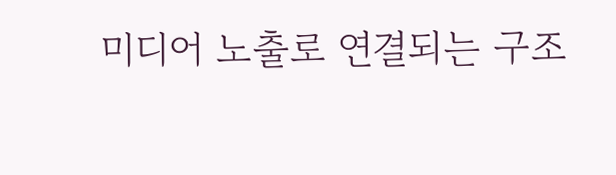미디어 노출로 연결되는 구조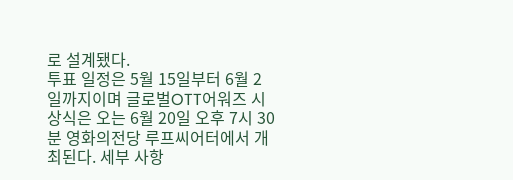로 설계됐다.
투표 일정은 5월 15일부터 6월 2일까지이며 글로벌OTT어워즈 시상식은 오는 6월 20일 오후 7시 30분 영화의전당 루프씨어터에서 개최된다. 세부 사항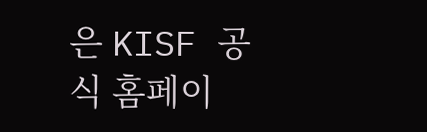은 KISF 공식 홈페이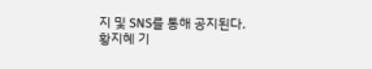지 및 SNS를 통해 공지된다.
황지혜 기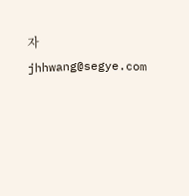자 jhhwang@segye.com